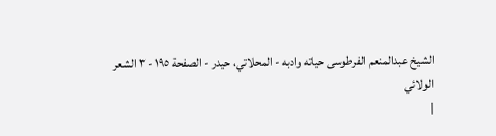الشيخ عبدالمنعم الفرطوسى حياته وادبه - المحلاتي، حيدر - الصفحة ١٩٥ - ٣ الشعر الولائي
|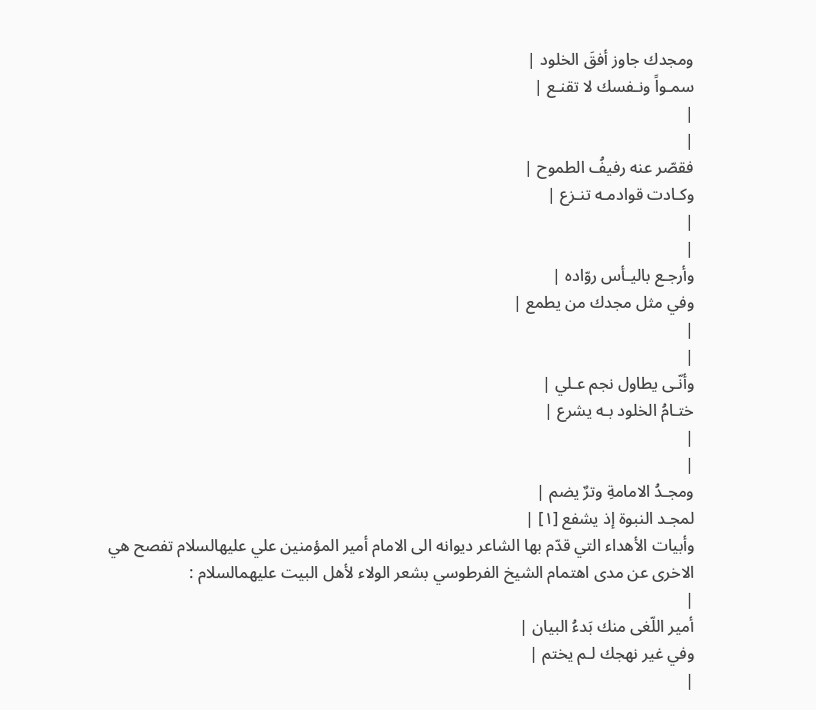ومجدك جاوز أفقَ الخلود |
سمـواً ونـفسك لا تقنـع |
|
|
فقصّر عنه رفيفُ الطموح |
وكـادت قوادمـه تنـزع |
|
|
وأرجـع باليـأس روّاده |
وفي مثل مجدك من يطمع |
|
|
وأنّـى يطاول نجم عـلي |
ختـامُ الخلود بـه يشرع |
|
|
ومجـدُ الامامةِ وترٌ يضم |
لمجـد النبوة إذ يشفع [١] |
وأبيات الأهداء التي قدّم بها الشاعر ديوانه الى الامام أمير المؤمنين علي عليهالسلام تفصح هي الاخرى عن مدى اهتمام الشيخ الفرطوسي بشعر الولاء لأهل البيت عليهمالسلام :
|
أمير اللّغى منك بَدءُ البيان |
وفي غير نهجك لـم يختم |
|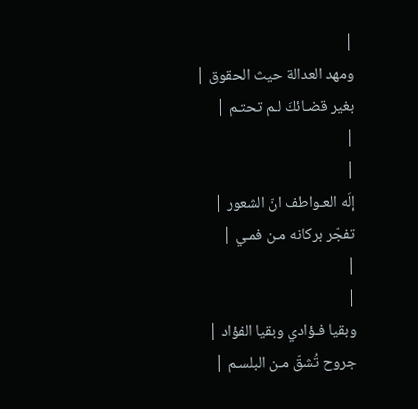|
ومهد العدالة حيث الحقوق |
بغير قضـائكَ لـم تحتـم |
|
|
إلَه العـواطف انّ الشعور |
تفجّر بركانه مـن فمـي |
|
|
وبقيا فـؤادي وبقيا الفؤاد |
جروح تُشقّ مـن البلسـم |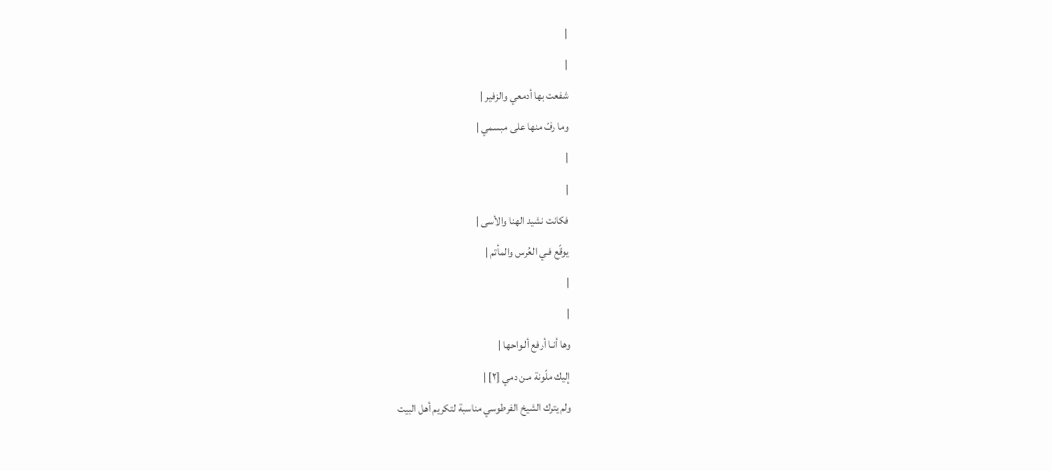|
|
شفعت بها أدمعي والزفير |
وما رفّ منها على مبسمي |
|
|
فكانت نشيد الهنا والأسى |
يوقّع فـي العُرس والمأتم |
|
|
وها أنـا أرفع ألـواحها |
إليك ملّونة مـن دمي [٢] |
ولم يترك الشيخ الفرطوسي مناسبة لتكريم أهل البيت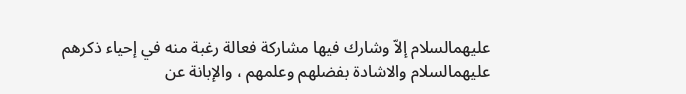عليهمالسلام إلاّ وشارك فيها مشاركة فعالة رغبة منه في إحياء ذكرهم عليهمالسلام والاشادة بفضلهم وعلمهم ، والإبانة عن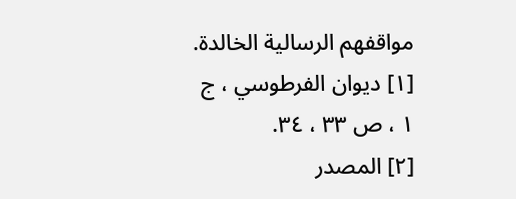مواقفهم الرسالية الخالدة.
[١] ديوان الفرطوسي ، ج ١ ، ص ٣٣ ، ٣٤.
[٢] المصدر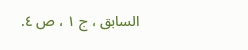السابق ، ج ١ ، ص ٤.